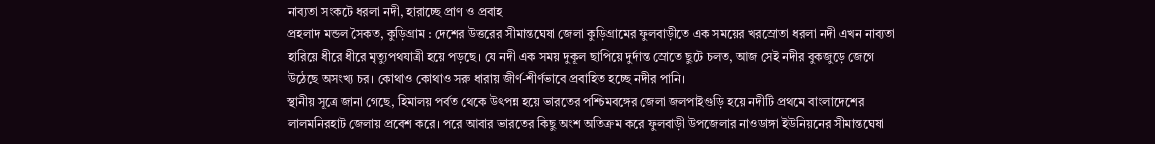নাব্যতা সংকটে ধরলা নদী, হারাচ্ছে প্রাণ ও প্রবাহ
প্রহলাদ মন্ডল সৈকত, কুড়িগ্রাম : দেশের উত্তরের সীমান্তঘেষা জেলা কুড়িগ্রামের ফুলবাড়ীতে এক সময়ের খরস্রোতা ধরলা নদী এখন নাব্যতা হারিয়ে ধীরে ধীরে মৃত্যুপথযাত্রী হয়ে পড়ছে। যে নদী এক সময় দুকূল ছাপিয়ে দুর্দান্ত স্রোতে ছুটে চলত, আজ সেই নদীর বুকজুড়ে জেগে উঠেছে অসংখ্য চর। কোথাও কোথাও সরু ধারায় জীর্ণ-শীর্ণভাবে প্রবাহিত হচ্ছে নদীর পানি।
স্থানীয় সূত্রে জানা গেছে, হিমালয় পর্বত থেকে উৎপন্ন হয়ে ভারতের পশ্চিমবঙ্গের জেলা জলপাইগুড়ি হয়ে নদীটি প্রথমে বাংলাদেশের লালমনিরহাট জেলায় প্রবেশ করে। পরে আবার ভারতের কিছু অংশ অতিক্রম করে ফুলবাড়ী উপজেলার নাওডাঙ্গা ইউনিয়নের সীমান্তঘেষা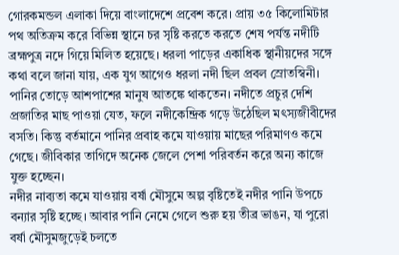গোরকমন্ডল এলাকা দিয়ে বাংলাদেশে প্রবেশ করে। প্রায় ৩৫ কিলোমিটার পথ অতিক্রম করে বিভিন্ন স্থানে চর সৃষ্টি করতে করতে শেষ পর্যন্ত নদীটি ব্রহ্মপুত্র নদে গিয়ে মিলিত হয়েছে। ধরলা পাড়ের একাধিক স্থানীয়দের সঙ্গে কথা বলে জানা যায়, এক যুগ আগেও ধরলা নদী ছিল প্রবল স্রোতস্বিনী। পানির তোড়ে আশপাশের মানুষ আতঙ্কে থাকতেন। নদীতে প্রচুর দেশি প্রজাতির মাছ পাওয়া যেত, ফলে নদীকেন্দ্রিক গড়ে উঠেছিল মৎস্যজীবীদের বসতি। কিন্তু বর্তমানে পানির প্রবাহ কমে যাওয়ায় মাছের পরিমাণও কমে গেছে। জীবিকার তাগিদে অনেক জেলে পেশা পরিবর্তন করে অন্য কাজে যুক্ত হচ্ছেন।
নদীর নাব্যতা কমে যাওয়ায় বর্ষা মৌসুমে অল্প বৃষ্টিতেই নদীর পানি উপচে বন্যার সৃষ্টি হচ্ছে। আবার পানি নেমে গেলে শুরু হয় তীব্র ভাঙন, যা পুরো বর্ষা মৌসুমজুড়েই চলতে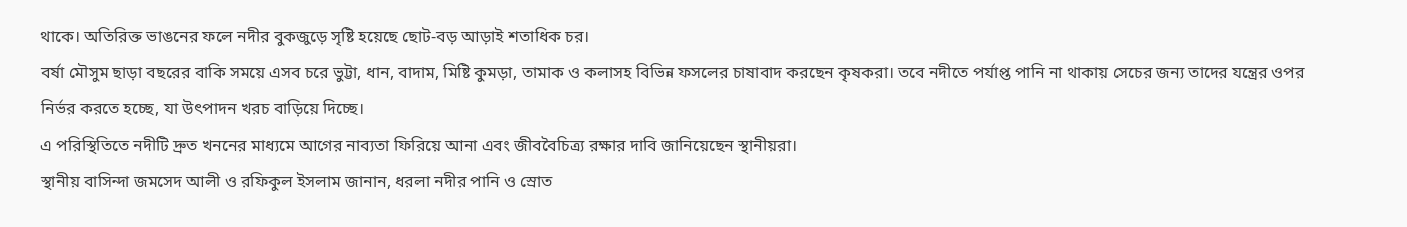থাকে। অতিরিক্ত ভাঙনের ফলে নদীর বুকজুড়ে সৃষ্টি হয়েছে ছোট-বড় আড়াই শতাধিক চর।
বর্ষা মৌসুম ছাড়া বছরের বাকি সময়ে এসব চরে ভুট্টা, ধান, বাদাম, মিষ্টি কুমড়া, তামাক ও কলাসহ বিভিন্ন ফসলের চাষাবাদ করছেন কৃষকরা। তবে নদীতে পর্যাপ্ত পানি না থাকায় সেচের জন্য তাদের যন্ত্রের ওপর নির্ভর করতে হচ্ছে, যা উৎপাদন খরচ বাড়িয়ে দিচ্ছে।
এ পরিস্থিতিতে নদীটি দ্রুত খননের মাধ্যমে আগের নাব্যতা ফিরিয়ে আনা এবং জীববৈচিত্র্য রক্ষার দাবি জানিয়েছেন স্থানীয়রা।
স্থানীয় বাসিন্দা জমসেদ আলী ও রফিকুল ইসলাম জানান, ধরলা নদীর পানি ও স্রোত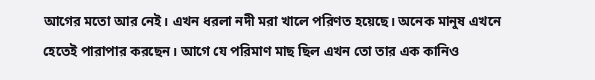আগের মতো আর নেই। এখন ধরলা নদী মরা খালে পরিণত হয়েছে। অনেক মানুষ এখনে হেতেই পারাপার করছেন। আগে যে পরিমাণ মাছ ছিল এখন তো তার এক কানিও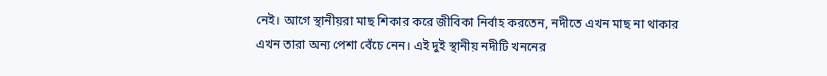নেই। আগে স্থানীয়রা মাছ শিকার করে জীবিকা নির্বাহ করতেন, নদীতে এখন মাছ না থাকার এখন তারা অন্য পেশা বেঁচে নেন। এই দুই স্থানীয় নদীটি খননের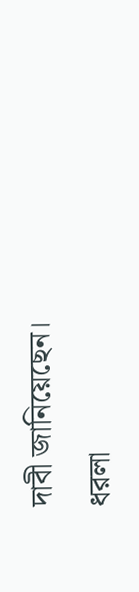দাবী জানিয়েছেন।
ধরলা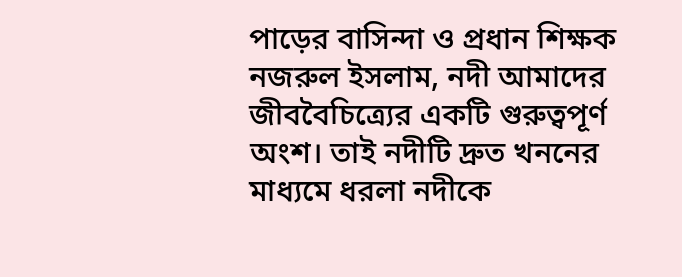পাড়ের বাসিন্দা ও প্রধান শিক্ষক নজরুল ইসলাম, নদী আমাদের জীববৈচিত্র্যের একটি গুরুত্বপূর্ণ অংশ। তাই নদীটি দ্রুত খননের মাধ্যমে ধরলা নদীকে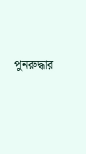পুনরুদ্ধার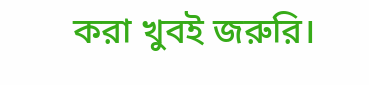করা খুবই জরুরি।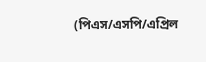(পিএস/এসপি/এপ্রিল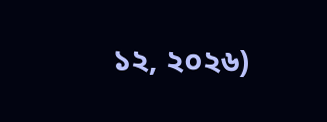১২, ২০২৬)